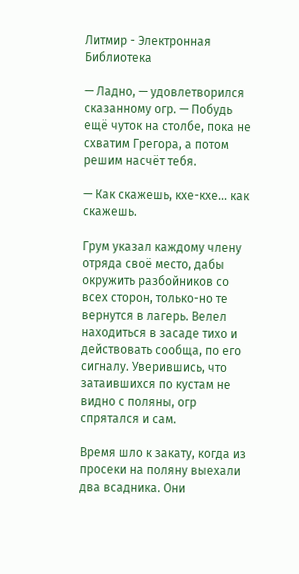Литмир - Электронная Библиотека

— Ладно, — удовлетворился сказанному огр. — Побудь ещё чуток на столбе, пока не схватим Грегора, а потом решим насчёт тебя.

— Как скажешь, кхе-кхе… как скажешь.

Грум указал каждому члену отряда своё место, дабы окружить разбойников со всех сторон, только-но те вернутся в лагерь. Велел находиться в засаде тихо и действовать сообща, по его сигналу. Уверившись, что затаившихся по кустам не видно с поляны, огр спрятался и сам.

Время шло к закату, когда из просеки на поляну выехали два всадника. Они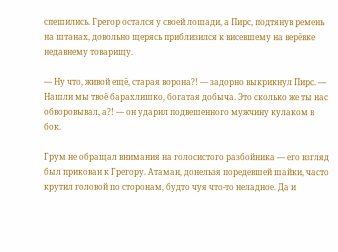спешились. Грегор остался у своей лошади, а Пирс, подтянув ремень на штанах, довольно щерясь приблизился к висевшему на верёвке недавнему товарищу.

— Ну что, живой ещё, старая ворона?! — задорно выкрикнул Пирс. — Нашли мы твоё барахлишко, богатая добыча. Это сколько же ты нас обворовывал, а?! — он ударил подвешенного мужчину кулаком в бок.

Грум не обращал внимания на голосистого разбойника — его взгляд был прикован к Грегору. Атаман, донельзя поредевшей шайки, часто крутил головой по сторонам, будто чуя что-то неладное. Да и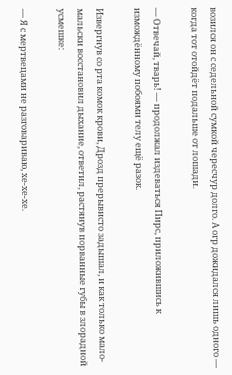возился он с седельной сумкой чересчур долго. А огр дожидался лишь одного — когда тот отойдёт подальше от лошади.

— Отвечай, тварь! — продолжал издеваться Пирс, приложившись к измождённому побоями телу ещё разок.

Извергнув со рта комок крови, Дрозд прерывисто задышал, и как только мало-мальски восстановил дыхание, ответил, растянув порванные губы в злорадной усмешке:

— Я с мертвецами не разговариваю, хе-хе-хе.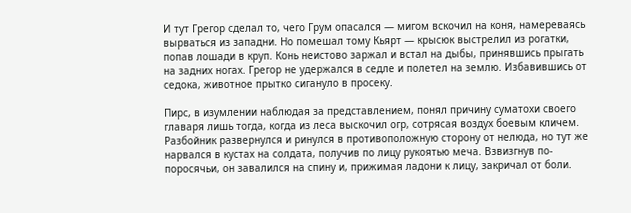И тут Грегор сделал то, чего Грум опасался — мигом вскочил на коня, намереваясь вырваться из западни. Но помешал тому Кьярт — крысюк выстрелил из рогатки, попав лошади в круп. Конь неистово заржал и встал на дыбы, принявшись прыгать на задних ногах. Грегор не удержался в седле и полетел на землю. Избавившись от седока, животное прытко сигануло в просеку.

Пирс, в изумлении наблюдая за представлением, понял причину суматохи своего главаря лишь тогда, когда из леса выскочил огр, сотрясая воздух боевым кличем. Разбойник развернулся и ринулся в противоположную сторону от нелюда, но тут же нарвался в кустах на солдата, получив по лицу рукоятью меча. Взвизгнув по-поросячьи, он завалился на спину и, прижимая ладони к лицу, закричал от боли.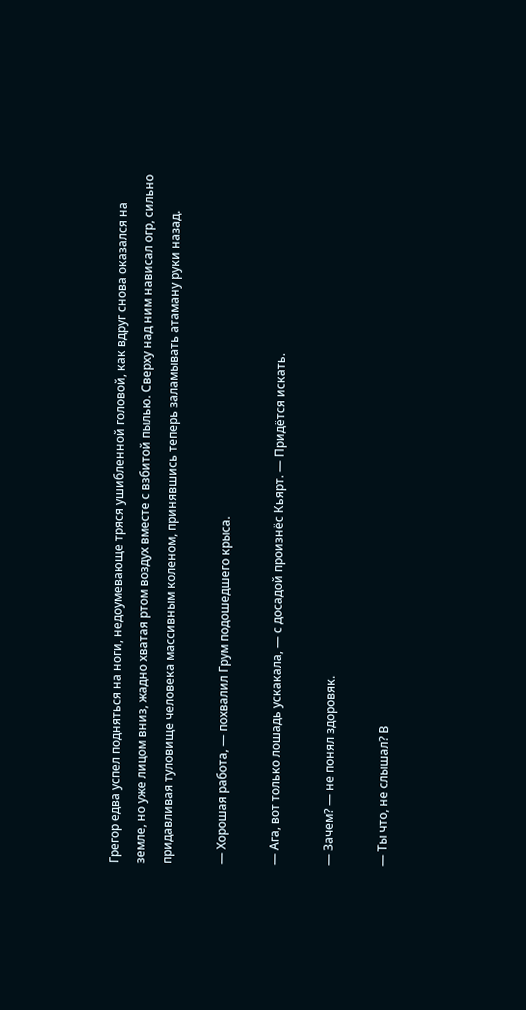Грегор едва успел подняться на ноги, недоумевающе тряся ушибленной головой, как вдруг снова оказался на земле, но уже лицом вниз, жадно хватая ртом воздух вместе с взбитой пылью. Сверху над ним нависал огр, сильно придавливая туловище человека массивным коленом, принявшись теперь заламывать атаману руки назад.

— Хорошая работа, — похвалил Грум подошедшего крыса.

— Ага, вот только лошадь ускакала, — с досадой произнёс Кьярт. — Придётся искать.

— Зачем? — не понял здоровяк.

— Ты что, не слышал? В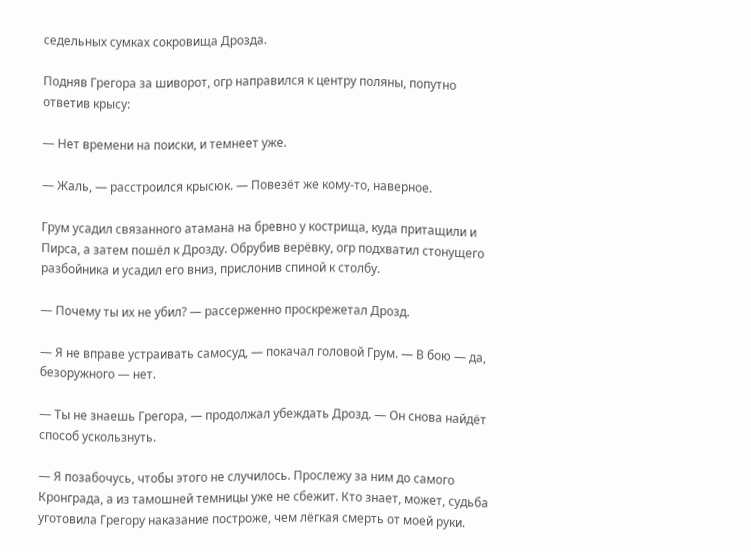седельных сумках сокровища Дрозда.

Подняв Грегора за шиворот, огр направился к центру поляны, попутно ответив крысу:

— Нет времени на поиски, и темнеет уже.

— Жаль, — расстроился крысюк. — Повезёт же кому-то, наверное.

Грум усадил связанного атамана на бревно у кострища, куда притащили и Пирса, а затем пошёл к Дрозду. Обрубив верёвку, огр подхватил стонущего разбойника и усадил его вниз, прислонив спиной к столбу.

— Почему ты их не убил? — рассерженно проскрежетал Дрозд.

— Я не вправе устраивать самосуд, — покачал головой Грум. — В бою — да, безоружного — нет.

— Ты не знаешь Грегора, — продолжал убеждать Дрозд. — Он снова найдёт способ ускользнуть.

— Я позабочусь, чтобы этого не случилось. Прослежу за ним до самого Кронграда, а из тамошней темницы уже не сбежит. Кто знает, может, судьба уготовила Грегору наказание построже, чем лёгкая смерть от моей руки.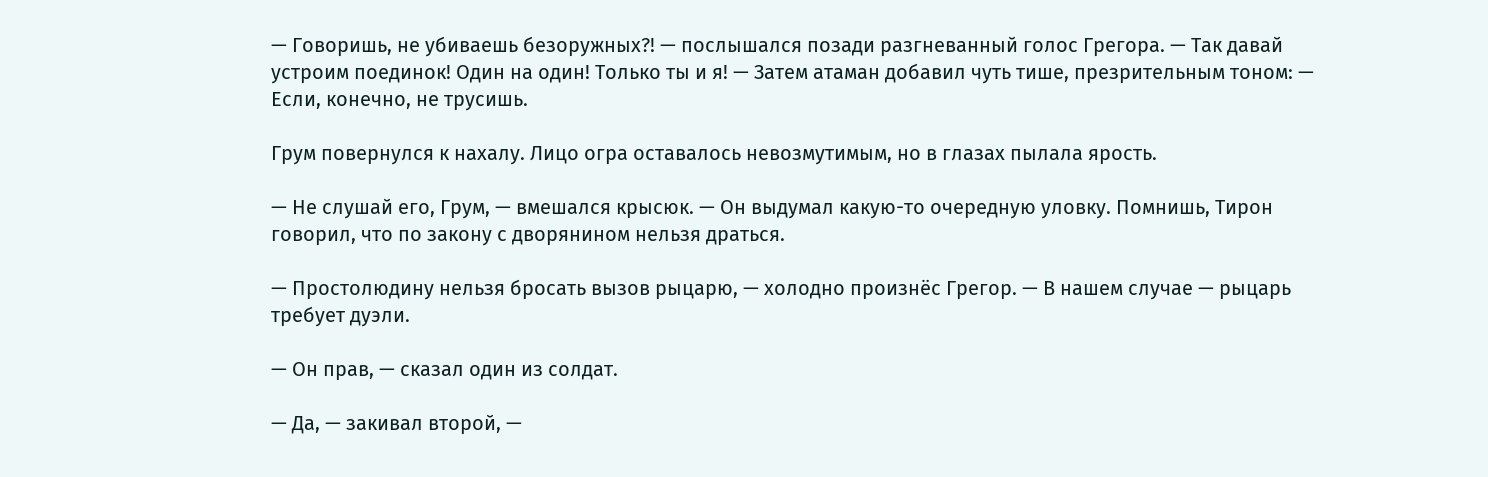— Говоришь, не убиваешь безоружных?! — послышался позади разгневанный голос Грегора. — Так давай устроим поединок! Один на один! Только ты и я! — Затем атаман добавил чуть тише, презрительным тоном: — Если, конечно, не трусишь.

Грум повернулся к нахалу. Лицо огра оставалось невозмутимым, но в глазах пылала ярость.

— Не слушай его, Грум, — вмешался крысюк. — Он выдумал какую-то очередную уловку. Помнишь, Тирон говорил, что по закону с дворянином нельзя драться.

— Простолюдину нельзя бросать вызов рыцарю, — холодно произнёс Грегор. — В нашем случае — рыцарь требует дуэли.

— Он прав, — сказал один из солдат.

— Да, — закивал второй, —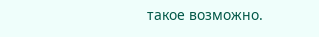такое возможно.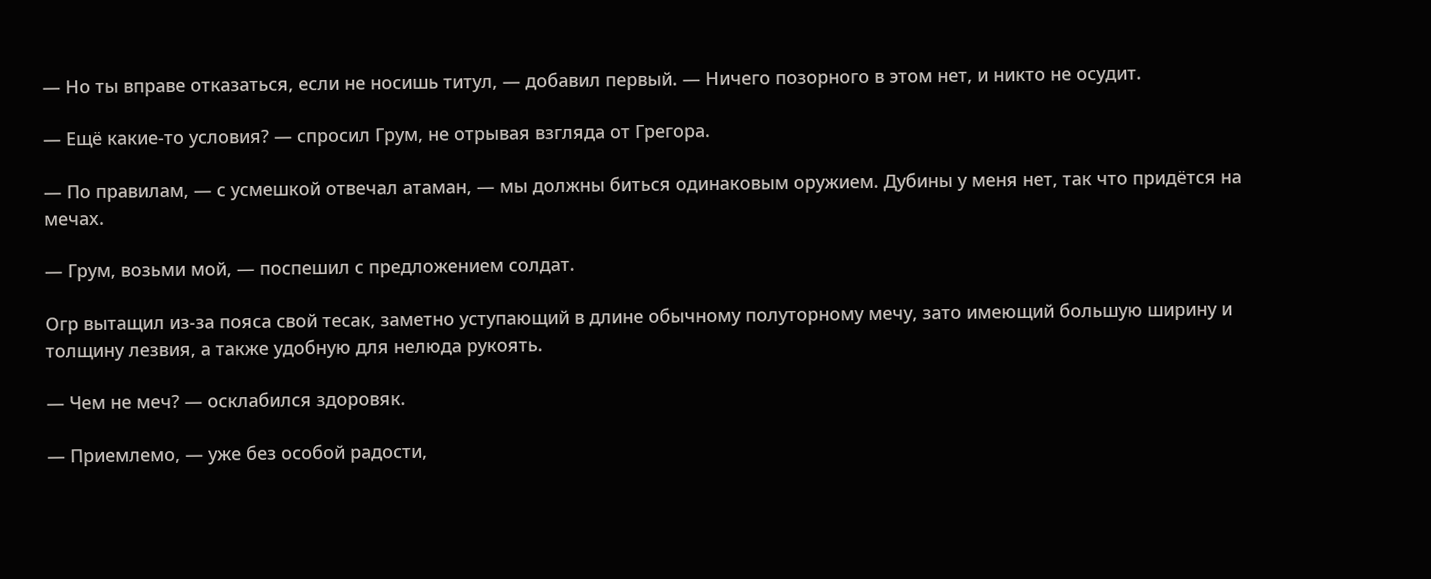— Но ты вправе отказаться, если не носишь титул, — добавил первый. — Ничего позорного в этом нет, и никто не осудит.

— Ещё какие-то условия? — спросил Грум, не отрывая взгляда от Грегора.

— По правилам, — с усмешкой отвечал атаман, — мы должны биться одинаковым оружием. Дубины у меня нет, так что придётся на мечах.

— Грум, возьми мой, — поспешил с предложением солдат.

Огр вытащил из-за пояса свой тесак, заметно уступающий в длине обычному полуторному мечу, зато имеющий большую ширину и толщину лезвия, а также удобную для нелюда рукоять.

— Чем не меч? — осклабился здоровяк.

— Приемлемо, — уже без особой радости,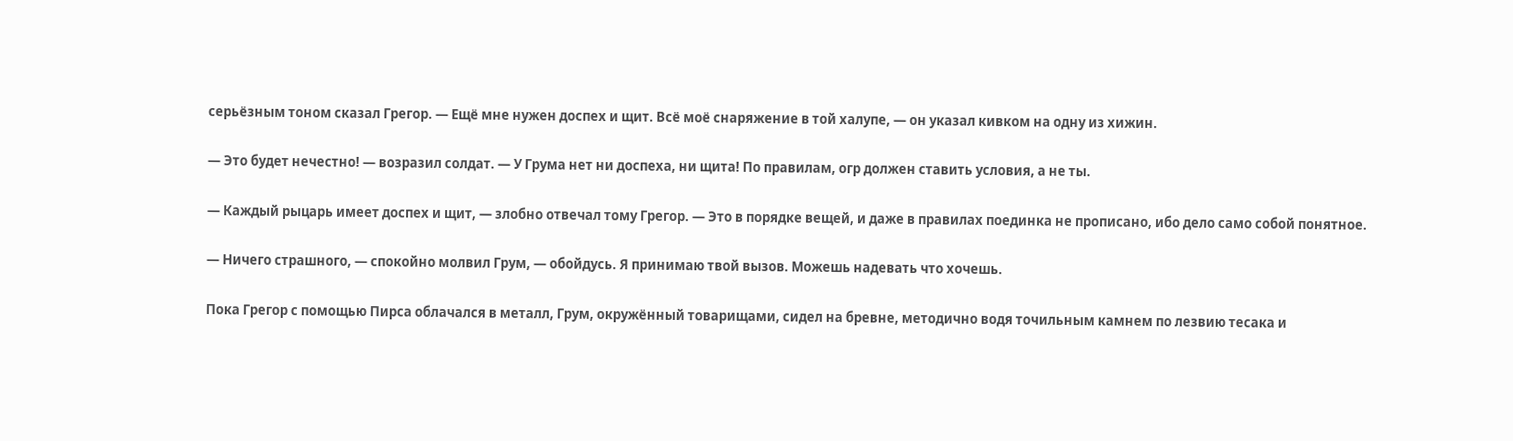серьёзным тоном сказал Грегор. — Ещё мне нужен доспех и щит. Всё моё снаряжение в той халупе, — он указал кивком на одну из хижин.

— Это будет нечестно! — возразил солдат. — У Грума нет ни доспеха, ни щита! По правилам, огр должен ставить условия, а не ты.

— Каждый рыцарь имеет доспех и щит, — злобно отвечал тому Грегор. — Это в порядке вещей, и даже в правилах поединка не прописано, ибо дело само собой понятное.

— Ничего страшного, — спокойно молвил Грум, — обойдусь. Я принимаю твой вызов. Можешь надевать что хочешь.

Пока Грегор с помощью Пирса облачался в металл, Грум, окружённый товарищами, сидел на бревне, методично водя точильным камнем по лезвию тесака и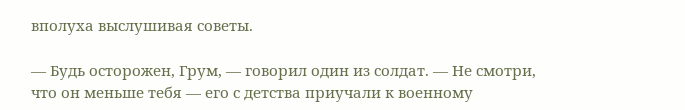вполуха выслушивая советы.

— Будь осторожен, Грум, — говорил один из солдат. — Не смотри, что он меньше тебя — его с детства приучали к военному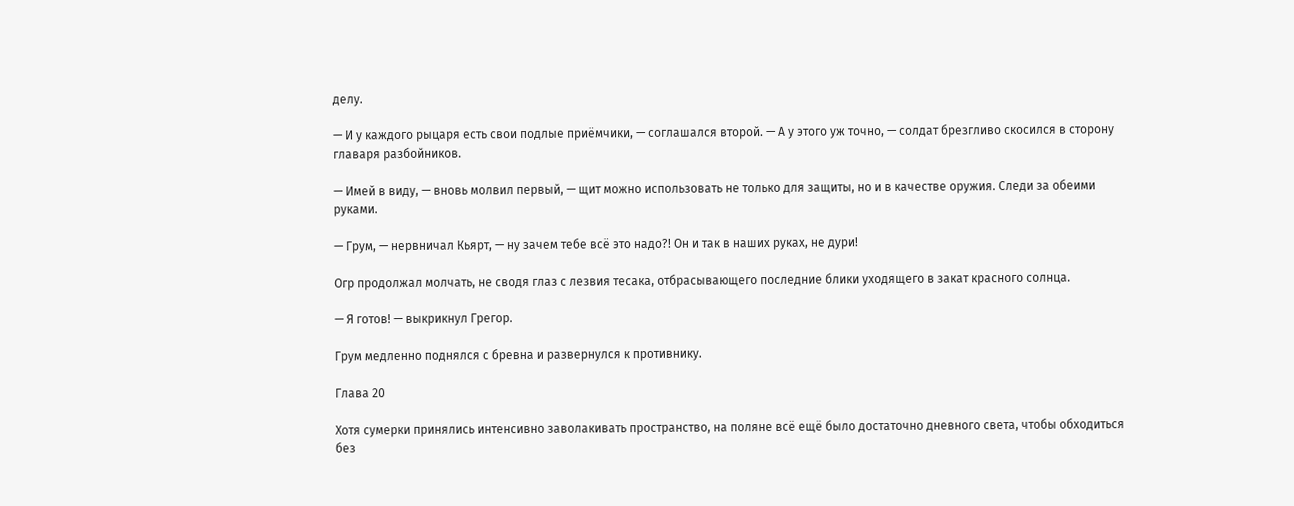делу.

— И у каждого рыцаря есть свои подлые приёмчики, — соглашался второй. — А у этого уж точно, — солдат брезгливо скосился в сторону главаря разбойников.

— Имей в виду, — вновь молвил первый, — щит можно использовать не только для защиты, но и в качестве оружия. Следи за обеими руками.

— Грум, — нервничал Кьярт, — ну зачем тебе всё это надо?! Он и так в наших руках, не дури!

Огр продолжал молчать, не сводя глаз с лезвия тесака, отбрасывающего последние блики уходящего в закат красного солнца.

— Я готов! — выкрикнул Грегор.

Грум медленно поднялся с бревна и развернулся к противнику.

Глава 20

Хотя сумерки принялись интенсивно заволакивать пространство, на поляне всё ещё было достаточно дневного света, чтобы обходиться без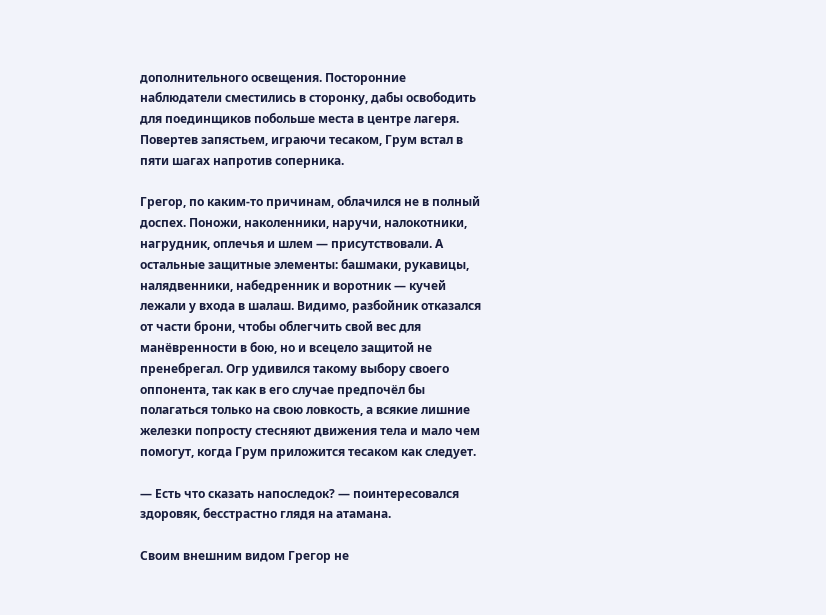дополнительного освещения. Посторонние наблюдатели сместились в сторонку, дабы освободить для поединщиков побольше места в центре лагеря. Повертев запястьем, играючи тесаком, Грум встал в пяти шагах напротив соперника.

Грегор, по каким-то причинам, облачился не в полный доспех. Поножи, наколенники, наручи, налокотники, нагрудник, оплечья и шлем — присутствовали. А остальные защитные элементы: башмаки, рукавицы, налядвенники, набедренник и воротник — кучей лежали у входа в шалаш. Видимо, разбойник отказался от части брони, чтобы облегчить свой вес для манёвренности в бою, но и всецело защитой не пренебрегал. Огр удивился такому выбору своего оппонента, так как в его случае предпочёл бы полагаться только на свою ловкость, а всякие лишние железки попросту стесняют движения тела и мало чем помогут, когда Грум приложится тесаком как следует.

— Есть что сказать напоследок? — поинтересовался здоровяк, бесстрастно глядя на атамана.

Своим внешним видом Грегор не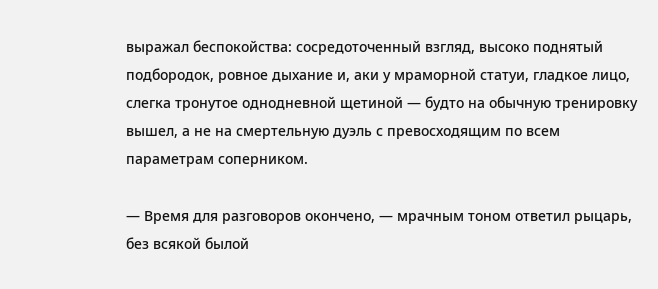выражал беспокойства: сосредоточенный взгляд, высоко поднятый подбородок, ровное дыхание и, аки у мраморной статуи, гладкое лицо, слегка тронутое однодневной щетиной — будто на обычную тренировку вышел, а не на смертельную дуэль с превосходящим по всем параметрам соперником.

— Время для разговоров окончено, — мрачным тоном ответил рыцарь, без всякой былой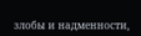злобы и надменности,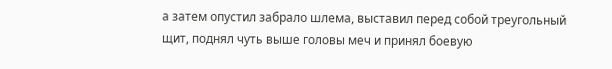а затем опустил забрало шлема, выставил перед собой треугольный щит, поднял чуть выше головы меч и принял боевую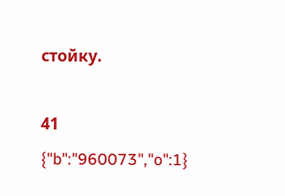стойку.

41
{"b":"960073","o":1}